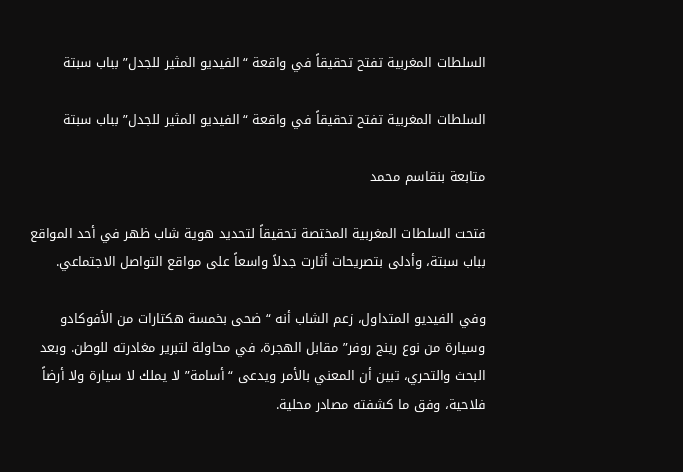السلطات المغربية تفتح تحقيقاً في واقعة “الفيديو المثير للجدل” بباب سبتة

السلطات المغربية تفتح تحقيقاً في واقعة “الفيديو المثير للجدل” بباب سبتة

متابعة بنقاسم محمد

فتحت السلطات المغربية المختصة تحقيقاً لتحديد هوية شاب ظهر في أحد المواقع بباب سبتة، وأدلى بتصريحات أثارت جدلاً واسعاً على مواقع التواصل الاجتماعي.

وفي الفيديو المتداول، زعم الشاب أنه “ضحى بخمسة هكتارات من الأفوكادو وسيارة من نوع رينج روفر” مقابل الهجرة، في محاولة لتبرير مغادرته للوطن. وبعد البحث والتحري، تبين أن المعني بالأمر ويدعى “أسامة” لا يملك لا سيارة ولا أرضاً فلاحية، وفق ما كشفته مصادر محلية.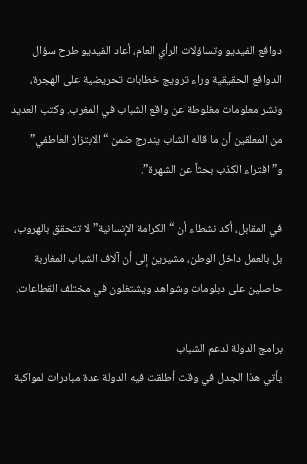دوافع الفيديو وتساؤلات الرأي العام، أعاد الفيديو طرح سؤال الدوافع الحقيقية وراء ترويج خطابات تحريضية على الهجرة، ونشر معلومات مغلوطة عن واقع الشباب في المغرب. وكتب العديد من المعلقين أن ما قاله الشاب يندرج ضمن “الابتزاز العاطفي” و”افتراء الكذب بحثاً عن الشهرة”.

في المقابل، أكد نشطاء أن “الكرامة الإنسانية” لا تتحقق بالهروب، بل بالعمل داخل الوطن، مشيرين إلى أن آلاف الشباب المغاربة حاصلين على دبلومات وشواهد ويشتغلون في مختلف القطاعات.

برامج الدولة لدعم الشباب
يأتي هذا الجدل في وقت أطلقت فيه الدولة عدة مبادرات لمواكبة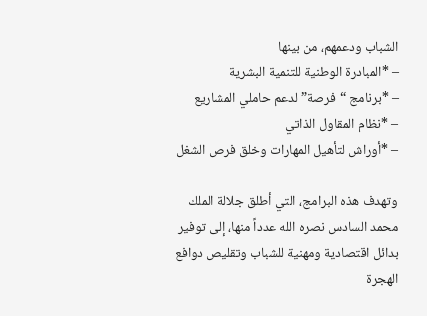الشباب ودعمهم، من بينها
– *المبادرة الوطنية للتنمية البشرية
– *برنامج “فرصة” لدعم حاملي المشاريع
– *نظام المقاول الذاتي
– *أوراش لتأهيل المهارات وخلق فرص الشغل

وتهدف هذه البرامج، التي أطلق جلالة الملك محمد السادس نصره الله عدداً منها، إلى توفير بدائل اقتصادية ومهنية للشباب وتقليص دوافع الهجرة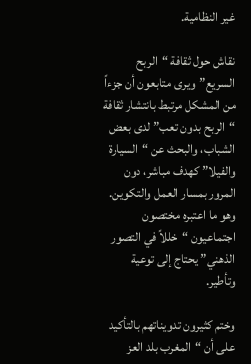غير النظامية.

نقاش حول ثقافة “الربح السريع”ويرى متابعون أن جزءاً من المشكل مرتبط بانتشار ثقافة “الربح بدون تعب” لدى بعض الشباب، والبحث عن “السيارة والفيلا” كهدف مباشر، دون المرور بمسار العمل والتكوين. وهو ما اعتبره مختصون اجتماعيون “خللاً في التصور الذهني” يحتاج إلى توعية وتأطير.

وختم كثيرون تدويناتهم بالتأكيد على أن “المغرب بلد العز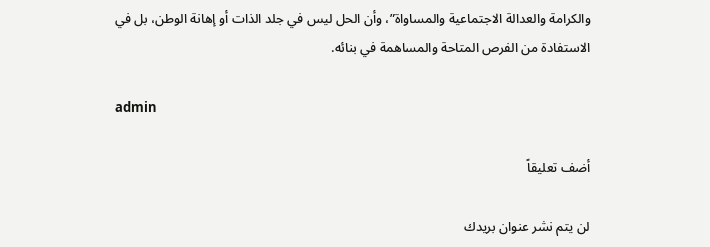والكرامة والعدالة الاجتماعية والمساواة”، وأن الحل ليس في جلد الذات أو إهانة الوطن، بل في الاستفادة من الفرص المتاحة والمساهمة في بنائه.

admin

أضف تعليقاً

لن يتم نشر عنوان بريدك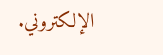الإلكتروني.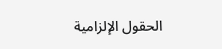الحقول الإلزامية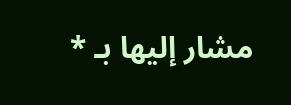مشار إليها بـ *